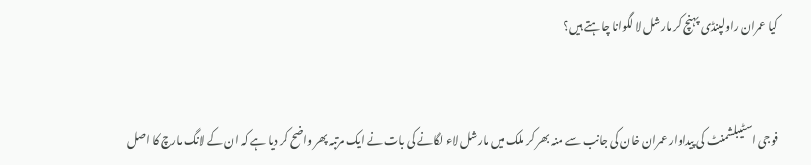کیا عمران راولپنڈی پہنچ کر مارشل لا لگوانا چاہتے ہیں؟


فوجی اسٹیبلشمنٹ کی پیداوار عمران خان کی جانب سے منہ بھر کر ملک میں مارشل لاء لگانے کی بات نے ایک مرتبہ پھر واضح کر دیا ہے کہ ان کے لانگ مارچ کا اصل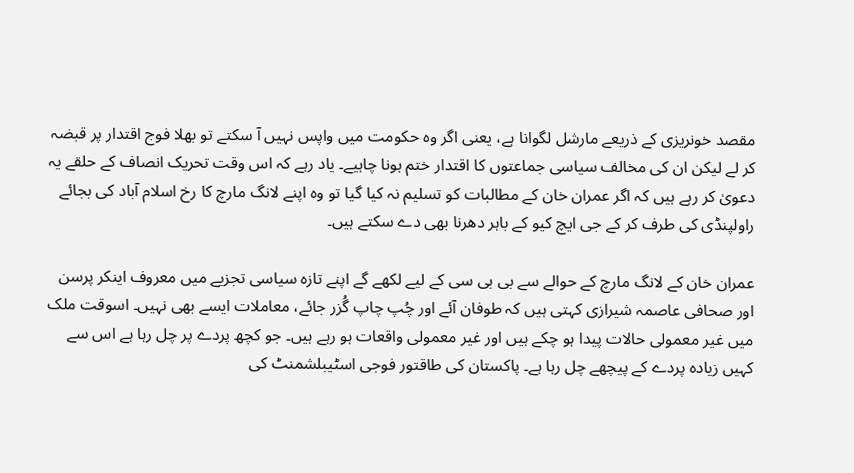مقصد خونریزی کے ذریعے مارشل لگوانا ہے، یعنی اگر وہ حکومت میں واپس نہیں آ سکتے تو بھلا فوج اقتدار پر قبضہ کر لے لیکن ان کی مخالف سیاسی جماعتوں کا اقتدار ختم ہونا چاہیے۔ یاد رہے کہ اس وقت تحریک انصاف کے حلقے یہ دعویٰ کر رہے ہیں کہ اگر عمران خان کے مطالبات کو تسلیم نہ کیا گیا تو وہ اپنے لانگ مارچ کا رخ اسلام آباد کی بجائے راولپنڈی کی طرف کر کے جی ایچ کیو کے باہر دھرنا بھی دے سکتے ہیں۔

عمران خان کے لانگ مارچ کے حوالے سے بی بی سی کے لیے لکھے گے اپنے تازہ سیاسی تجزیے میں معروف اینکر پرسن اور صحافی عاصمہ شیرازی کہتی ہیں کہ طوفان آئے اور چُپ چاپ گُزر جائے، معاملات ایسے بھی نہیں۔ اسوقت ملک میں غیر معمولی حالات پیدا ہو چکے ہیں اور غیر معمولی واقعات ہو رہے ہیں۔ جو کچھ پردے پر چل رہا ہے اس سے کہیں زیادہ پردے کے پیچھے چل رہا ہے۔ پاکستان کی طاقتور فوجی اسٹیبلشمنٹ کی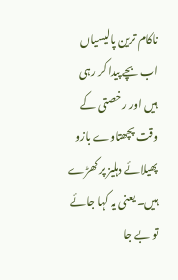ناکام ترین پالیسیاں اب بچے پیدا کر رہی ہیں اور رخصتی کے وقت پچھتاوے بازو پھیلائے دہلیز پر کھڑے ہیں۔ یعنی یہ کہا جائے تو بے جا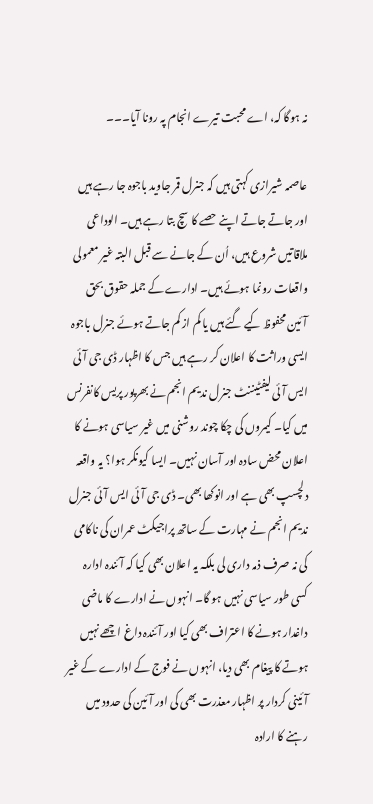نہ ہوگا کہ، اے محبت تیرے انجام پہ رونا آیا۔۔۔

عاصمہ شیرازی کہتی ہیں کہ جنرل قمر جاوید باجوہ جا رہے ہیں اور جاتے جاتے اپنے حصے کا سچ بتا رہے ہیں۔ الوداعی ملاقاتیں شروع ہیں، اُن کے جانے سے قبل البتہ غیر معمولی واقعات رونما ہوئے ہیں۔ ادارے کے جملہ حقوق بحق آئین محفوظ کیے گئے ہیں یا کم از کم جاتے ہوئے جنرل باجوہ ایسی وراثت کا اعلان کر رہے ہیں جس کا اظہار ڈی جی آئی ایس آئی لیفٹیننٹ جنرل ندیم انجم نے بھرپور پریس کانفرنس میں کیا۔ کیمروں کی چکا چوند روشنی میں غیر سیاسی ہونے کا اعلان محض سادہ اور آسان نہیں۔ ایسا کیونکر ہوا؟ یہ واقعہ دلچسپ بھی ہے اور انوکھا بھی۔ ڈی جی آئی ایس آئی جنرل ندیم انجم نے مہارت کے ساتھ پراجیکٹ عمران کی ناکامی کی نہ صرف ذمہ داری لی بلکہ یہ اعلان بھی کیا کہ آئندہ ادارہ کسی طور سیاسی نہیں ہو گا۔ انہوں نے ادارے کا ماضی داغدار ہونے کا اعتراف بھی کیا اور آئندہ داغ اچھے نہیں ہوتے کا پیغام بھی دیا، انہوں نے فوج کے ادارے کے غیر آئینی کردار پر اظہار معذرت بھی کی اور آئین کی حدود میں رہنے کا ارادہ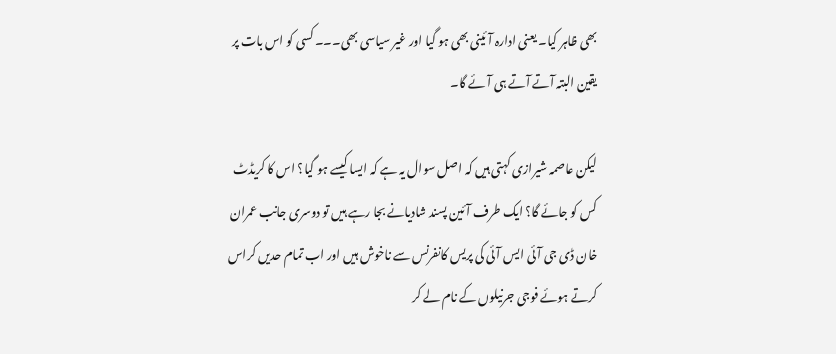بھی ظاہر کیا۔ یعنی ادارہ آئینی بھی ہو گیا اور غیر سیاسی بھی۔۔۔ کسی کو اس بات پر یقین البتہ آتے آتے ہی آئے گا۔

لیکن عاصمہ شیرازی کہتی ہیں کہ اصل سوال یہ ہے کہ ایسا کیسے ہو گیا؟ اس کا کریڈٹ کس کو جائے گا؟ ایک طرف آئین پسند شادیانے بجا رہے ہیں تو دوسری جانب عمران خان ڈی جی آئی ایس آئی کی پریس کانفرنس سے ناخوش ہیں اور اب تمام حدیں کراس کرتے ہوئے فوجی جرنیلوں کے نام لے کر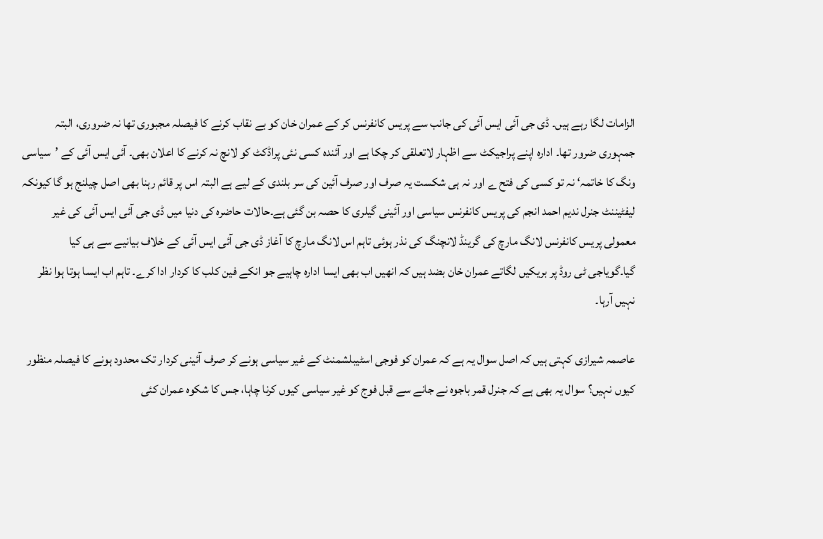الزامات لگا رہے ہیں۔ ڈی جی آئی ایس آئی کی جانب سے پریس کانفرنس کر کے عمران خان کو بے نقاب کرنے کا فیصلہ مجبوری تھا نہ ضروری، البتہ جمہوری ضرور تھا۔ ادارہ اپنے پراجیکٹ سے اظہار لاتعلقی کر چکا ہے اور آئندہ کسی نئی پراڈکٹ کو لانچ نہ کرنے کا اعلان بھی۔ آئی ایس آئی کے ’سیاسی ونگ کا خاتمہ‘ نہ تو کسی کی فتح ے اور نہ ہی شکست یہ صرف اور صرف آئین کی سر بلندی کے لیے ہے البتہ اس پر قائم رہنا بھی اصل چیلنج ہو گا کیونکہ لیفٹیننٹ جنرل ندیم احمد انجم کی پریس کانفرنس سیاسی اور آئینی گیلری کا حصہ بن گئی ہے۔حالات حاضرہ کی دنیا میں ڈی جی آئی ایس آئی کی غیر معمولی پریس کانفرنس لانگ مارچ کی گرینڈ لانچنگ کی نذر ہوئی تاہم اس لانگ مارچ کا آغاز ڈی جی آئی ایس آئی کے خلاف بیانیے سے ہی کیا گیا۔گویاجی ٹی روڈ پر بریکیں لگاتے عمران خان بضد ہیں کہ انھیں اب بھی ایسا ادارہ چاہیے جو انکے فین کلب کا کردار ادا کرے۔ تاہم اب ایسا ہوتا ہوا نظر نہیں آرہا۔

عاصمہ شیرازی کہتی ہیں کہ اصل سوال یہ ہے کہ عمران کو فوجی اسٹیبلشمنٹ کے غیر سیاسی ہونے کر صرف آئینی کردار تک محدود ہونے کا فیصلہ منظور کیوں نہیں؟ سوال یہ بھی ہے کہ جنرل قمر باجوہ نے جانے سے قبل فوج کو غیر سیاسی کیوں کرنا چاہا، جس کا شکوہ عمران کئی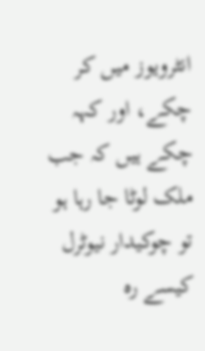انٹرویوز میں کر چکے، اور کہہ چکے ہیں کہ جب ملک لوٹا جا رہا ہو تو چوکیدار نیوٹرل کیسے رہ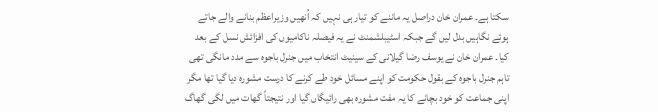سکتا ہے۔ عمران خان دراصل یہ ماننے کو تیار ہی نہیں کہ اُنھیں وزیراعظم بنانے والے جاتے ہوئے نگاہیں بدل لیں گے جبکہ اسٹیبلشمنٹ نے یہ فیصلہ ناکامیوں کی افزائش نسل کے بعد کیا۔ عمران خان نے یوسف رضا گیلانی کے سینیٹ انتخاب میں جنرل باجوہ سے مدد مانگی تھی تاہم جنرل باجوہ کے بقول حکومت کو اپنے مسائل خود طے کرنے کا درست مشورہ دیا گیا تھا مگر اپنی جماعت کو خود بچانے کا یہ مفت مشورہ بھی رائیگاں گیا اور نتیجتاً گھات میں لگی گھاگ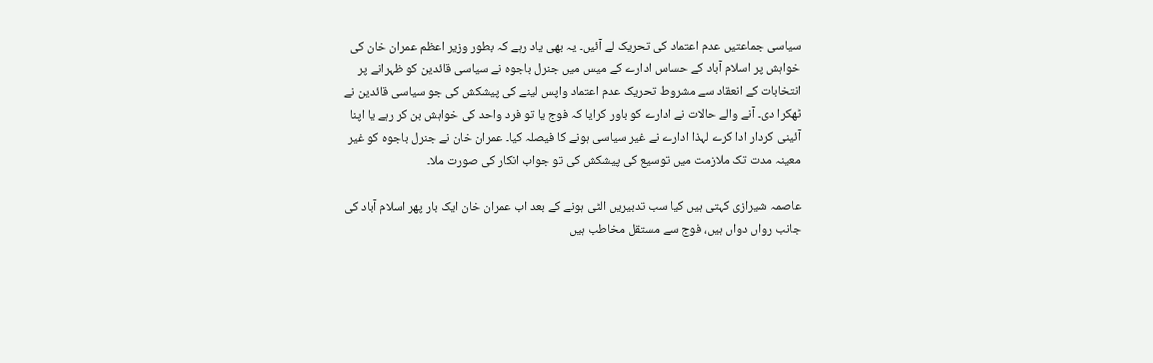سیاسی جماعتیں عدم اعتماد کی تحریک لے آئیں۔ یہ بھی یاد رہے کہ بطور وزیر اعظم عمران خان کی خواہش پر اسلام آباد کے حساس ادارے کے میس میں جنرل باجوہ نے سیاسی قائدین کو ظہرانے پر انتخابات کے انعقاد سے مشروط تحریک عدم اعتماد واپس لینے کی پیشکش کی جو سیاسی قائدین نے ٹھکرا دی۔ آنے والے حالات نے ادارے کو باور کرایا کہ فوج یا تو فرد واحد کی خواہش بن کر رہے یا اپنا آئینی کردار ادا کرے لہذا ادارے نے غیر سیاسی ہونے کا فیصلہ کیا۔ عمران خان نے جنرل باجوہ کو غیر معینہ مدت تک ملازمت میں توسیع کی پیشکش کی تو جواب انکار کی صورت ملا۔

عاصمہ شیرازی کہتی ہیں کیا سب تدبیریں الٹی ہونے کے بعد اب عمران خان ایک بار پھر اسلام آباد کی جانب رواں دواں ہیں، فوج سے مستقل مخاطب ہیں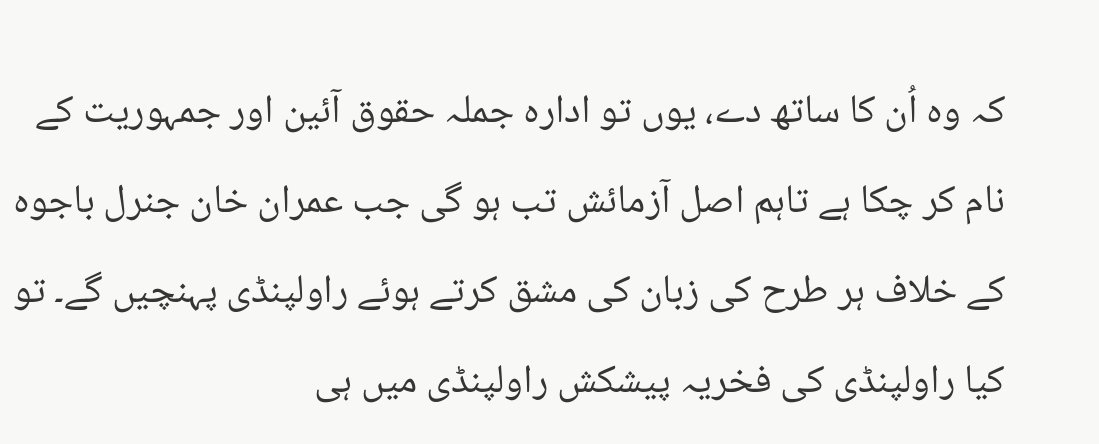کہ وہ اُن کا ساتھ دے، یوں تو ادارہ جملہ حقوق آئین اور جمہوریت کے نام کر چکا ہے تاہم اصل آزمائش تب ہو گی جب عمران خان جنرل باجوہ کے خلاف ہر طرح کی زبان کی مشق کرتے ہوئے راولپنڈی پہنچیں گے۔ تو کیا راولپنڈی کی فخریہ پیشکش راولپنڈی میں ہی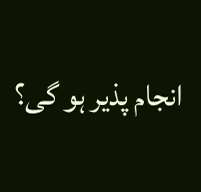انجام پذیر ہو گی؟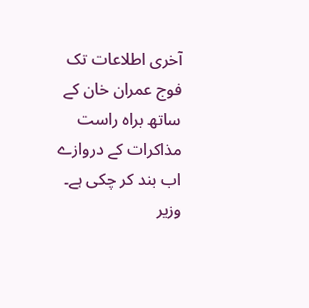آخری اطلاعات تک فوج عمران خان کے ساتھ براہ راست مذاکرات کے دروازے اب بند کر چکی ہے۔ وزیر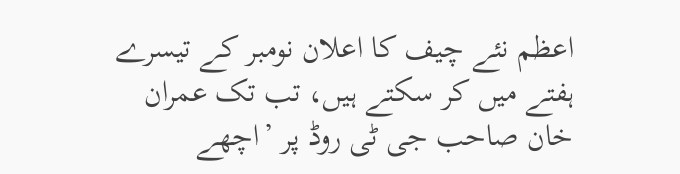اعظم نئے چیف کا اعلان نومبر کے تیسرے ہفتے میں کر سکتے ہیں، تب تک عمران خان صاحب جی ٹی روڈ پر ’اچھے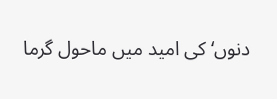دنوں‘ کی امید میں ماحول گرما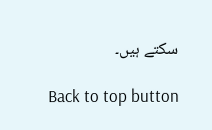سکتے ہیں۔

Back to top button